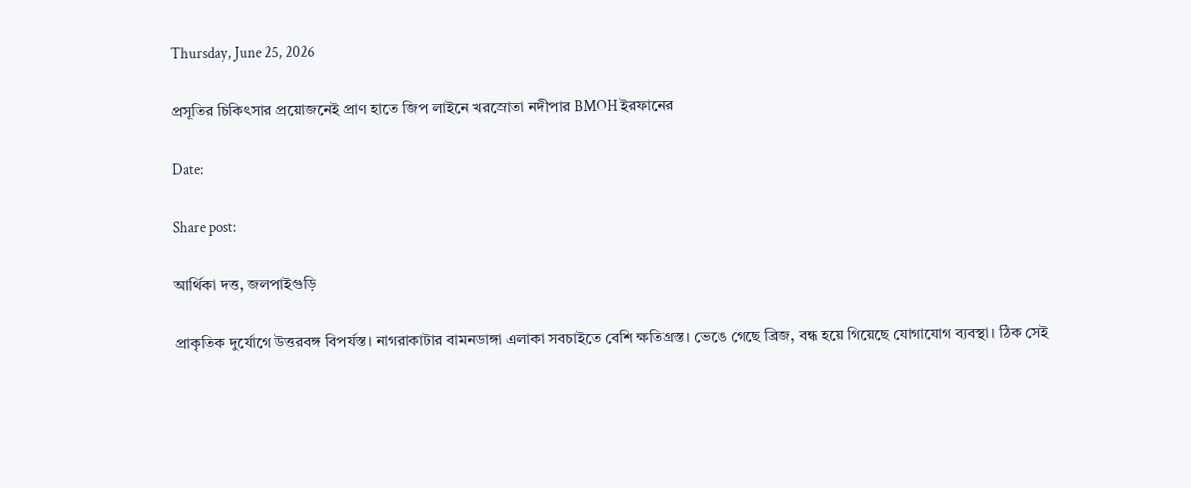Thursday, June 25, 2026

প্রসূতির চিকিৎসার প্রয়োজনেই প্রাণ হাতে জিপ লাইনে খরস্রোতা নদীপার BMOH ইরফানের

Date:

Share post:

আর্থিকা দত্ত, জলপাইগুড়ি

প্রাকৃতিক দুর্যোগে উত্তরবঙ্গ বিপর্যস্ত। নাগরাকাটার বামনডাঙ্গা এলাকা সবচাইতে বেশি ক্ষতিগ্রস্ত। ভেঙে গেছে ব্রিজ, বন্ধ হয়ে গিয়েছে যোগাযোগ ব্যবস্থা। ঠিক সেই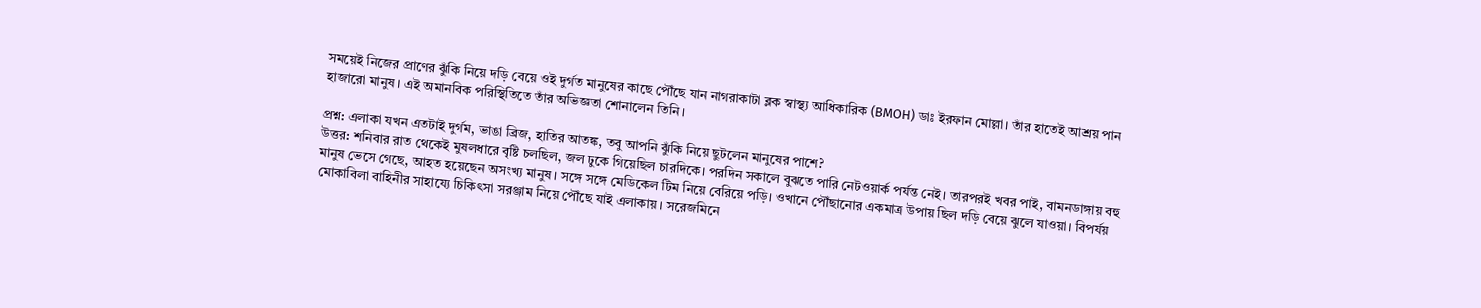সময়েই নিজের প্রাণের ঝুঁকি নিয়ে দড়ি বেয়ে ওই দুর্গত মানুষের কাছে পৌঁছে যান নাগরাকাটা ব্লক স্বাস্থ্য আধিকারিক (BMOH) ডাঃ ইরফান মোল্লা। তাঁর হাতেই আশ্রয় পান হাজারো মানুষ। এই অমানবিক পরিস্থিতিতে তাঁর অভিজ্ঞতা শোনালেন তিনি।

প্রশ্ন: এলাকা যখন এতটাই দুর্গম, ভাঙা ব্রিজ, হাতির আতঙ্ক, তবু আপনি ঝুঁকি নিয়ে ছুটলেন মানুষের পাশে?
উত্তর: শনিবার রাত থেকেই মুষলধারে বৃষ্টি চলছিল, জল ঢুকে গিয়েছিল চারদিকে। পরদিন সকালে বুঝতে পারি নেটওয়ার্ক পর্যন্ত নেই। তারপরই খবর পাই, বামনডাঙ্গায় বহু মানুষ ভেসে গেছে, আহত হয়েছেন অসংখ্য মানুষ। সঙ্গে সঙ্গে মেডিকেল টিম নিয়ে বেরিয়ে পড়ি। ওখানে পৌঁছানোর একমাত্র উপায় ছিল দড়ি বেয়ে ঝুলে যাওয়া। বিপর্যয় মোকাবিলা বাহিনীর সাহায্যে চিকিৎসা সরঞ্জাম নিয়ে পৌঁছে যাই এলাকায়। সরেজমিনে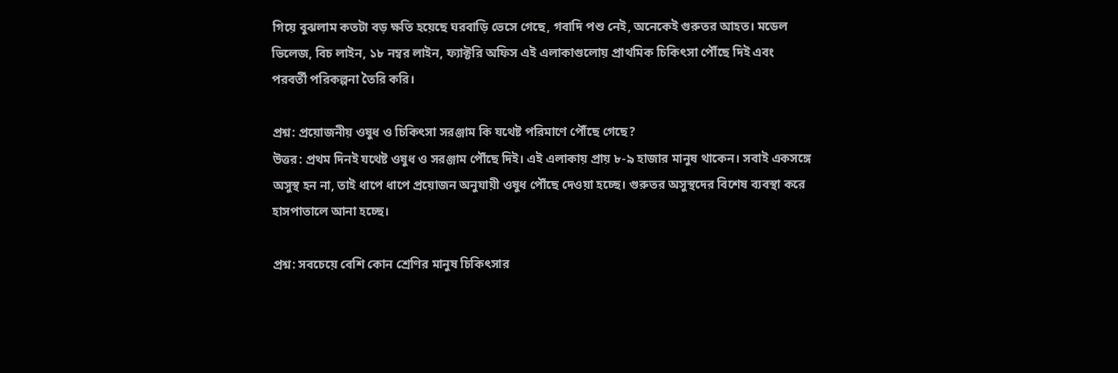গিয়ে বুঝলাম কতটা বড় ক্ষতি হয়েছে ঘরবাড়ি ভেসে গেছে, গবাদি পশু নেই, অনেকেই গুরুতর আহত। মডেল ভিলেজ, বিচ লাইন, ১৮ নম্বর লাইন, ফ্যাক্টরি অফিস এই এলাকাগুলোয় প্রাথমিক চিকিৎসা পৌঁছে দিই এবং পরবর্তী পরিকল্পনা তৈরি করি।

প্রশ্ন: প্রয়োজনীয় ওষুধ ও চিকিৎসা সরঞ্জাম কি যথেষ্ট পরিমাণে পৌঁছে গেছে?
উত্তর: প্রথম দিনই যথেষ্ট ওষুধ ও সরঞ্জাম পৌঁছে দিই। এই এলাকায় প্রায় ৮-৯ হাজার মানুষ থাকেন। সবাই একসঙ্গে অসুস্থ হন না, তাই ধাপে ধাপে প্রয়োজন অনুযায়ী ওষুধ পৌঁছে দেওয়া হচ্ছে। গুরুতর অসুস্থদের বিশেষ ব্যবস্থা করে হাসপাতালে আনা হচ্ছে।

প্রশ্ন: সবচেয়ে বেশি কোন শ্রেণির মানুষ চিকিৎসার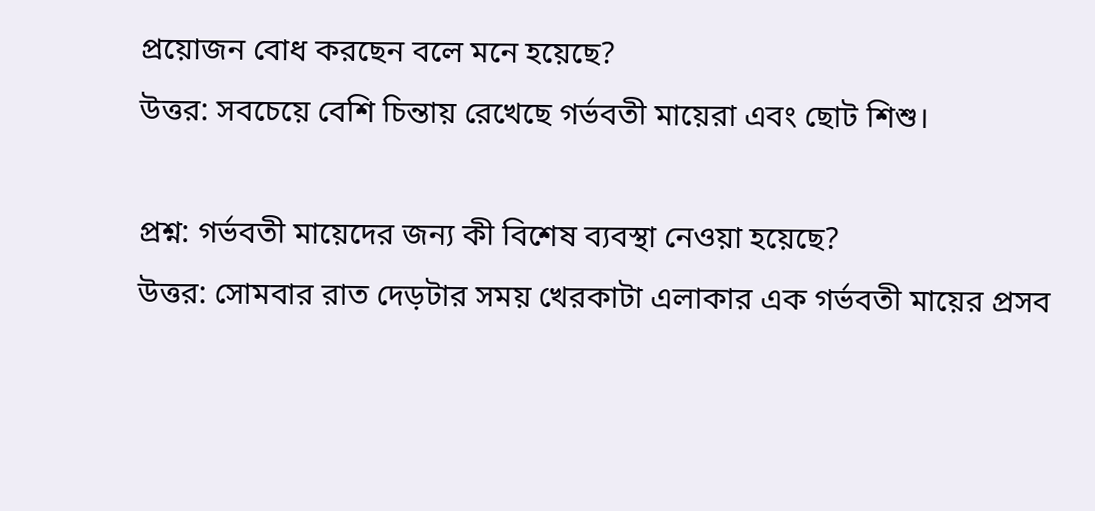প্রয়োজন বোধ করছেন বলে মনে হয়েছে?
উত্তর: সবচেয়ে বেশি চিন্তায় রেখেছে গর্ভবতী মায়েরা এবং ছোট শিশু।

প্রশ্ন: গর্ভবতী মায়েদের জন্য কী বিশেষ ব্যবস্থা নেওয়া হয়েছে?
উত্তর: সোমবার রাত দেড়টার সময় খেরকাটা এলাকার এক গর্ভবতী মায়ের প্রসব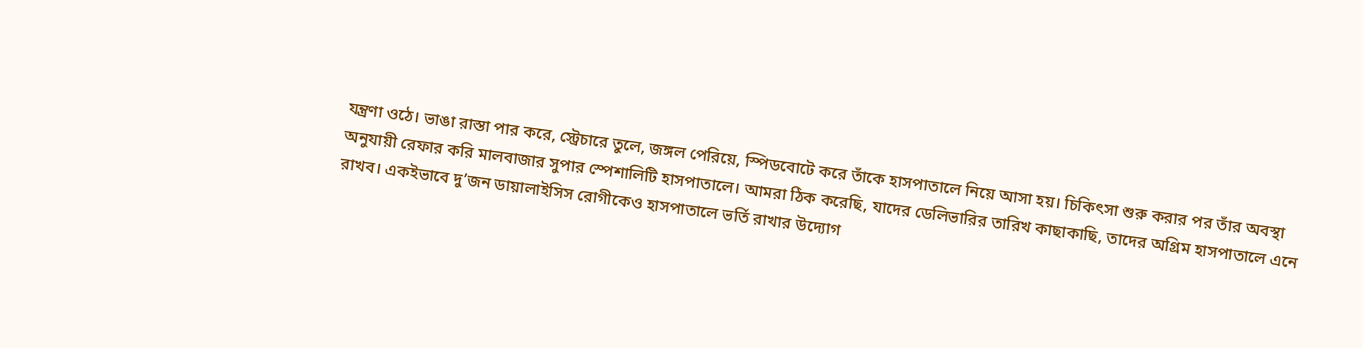যন্ত্রণা ওঠে। ভাঙা রাস্তা পার করে, স্ট্রেচারে তুলে, জঙ্গল পেরিয়ে, স্পিডবোটে করে তাঁকে হাসপাতালে নিয়ে আসা হয়। চিকিৎসা শুরু করার পর তাঁর অবস্থা অনুযায়ী রেফার করি মালবাজার সুপার স্পেশালিটি হাসপাতালে। আমরা ঠিক করেছি, যাদের ডেলিভারির তারিখ কাছাকাছি, তাদের অগ্রিম হাসপাতালে এনে রাখব। একইভাবে দু’জন ডায়ালাইসিস রোগীকেও হাসপাতালে ভর্তি রাখার উদ্যোগ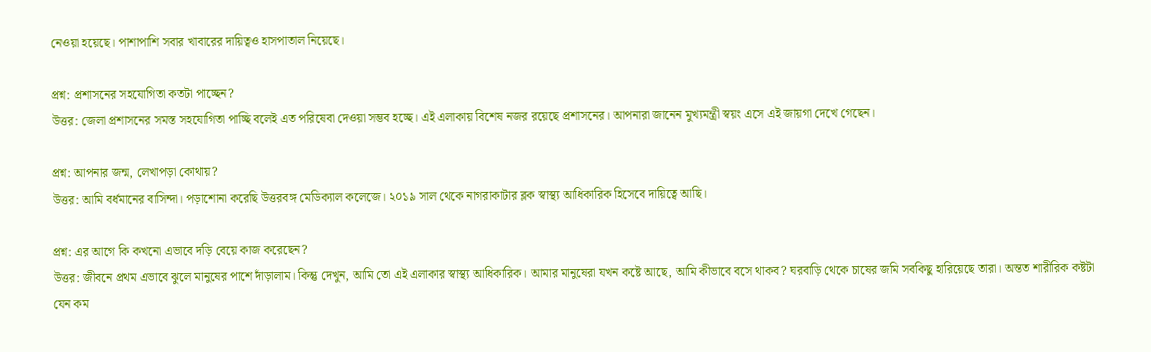নেওয়া হয়েছে। পাশাপাশি সবার খাবারের দায়িত্বও হাসপাতাল নিয়েছে।

প্রশ্ন: প্রশাসনের সহযোগিতা কতটা পাচ্ছেন?
উত্তর: জেলা প্রশাসনের সমস্ত সহযোগিতা পাচ্ছি বলেই এত পরিষেবা দেওয়া সম্ভব হচ্ছে। এই এলাকায় বিশেষ নজর রয়েছে প্রশাসনের। আপনারা জানেন মুখ্যমন্ত্রী স্বয়ং এসে এই জায়গা দেখে গেছেন।

প্রশ্ন: আপনার জন্ম, লেখাপড়া কোথায়?
উত্তর: আমি বর্ধমানের বাসিন্দা। পড়াশোনা করেছি উত্তরবঙ্গ মেডিক্যাল কলেজে। ২০১৯ সাল থেকে নাগরাকাটার ব্লক স্বাস্থ্য আধিকারিক হিসেবে দায়িত্বে আছি।

প্রশ্ন: এর আগে কি কখনো এভাবে দড়ি বেয়ে কাজ করেছেন?
উত্তর: জীবনে প্রথম এভাবে ঝুলে মানুষের পাশে দাঁড়ালাম। কিন্তু দেখুন, আমি তো এই এলাকার স্বাস্থ্য আধিকারিক। আমার মানুষেরা যখন কষ্টে আছে, আমি কীভাবে বসে থাকব? ঘরবাড়ি থেকে চাষের জমি সবকিছু হারিয়েছে তারা। অন্তত শারীরিক কষ্টটা যেন কম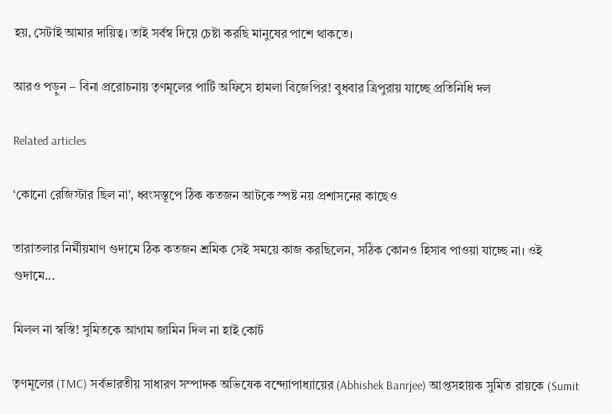হয়, সেটাই আমার দায়িত্ব। তাই সর্বস্ব দিয়ে চেষ্টা করছি মানুষের পাশে থাকতে।

আরও পড়ুন – বিনা প্ররোচনায় তৃণমূলের পার্টি অফিসে হামলা বিজেপির! বুধবার ত্রিপুরায় যাচ্ছে প্রতিনিধি দল

Related articles

‘কোনো রেজিস্টার ছিল না’, ধ্বংসস্তূপে ঠিক কতজন আটকে স্পষ্ট নয় প্রশাসনের কাছেও

তারাতলার নির্মীয়মাণ গুদামে ঠিক কতজন শ্রমিক সেই সময়ে কাজ করছিলেন, সঠিক কোনও হিসাব পাওয়া যাচ্ছে না। ওই গুদামে...

মিলল না স্বস্তি! সুমিতকে আগাম জামিন দিল না হাই কোর্ট

তৃণমূলের (TMC) সর্বভারতীয় সাধারণ সম্পাদক অভিষেক বন্দ্যোপাধ্যায়ের (Abhishek Banrjee) আপ্তসহায়ক সুমিত রায়কে (Sumit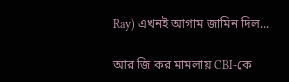Ray) এখনই আগাম জামিন দিল...

আর জি কর মামলায় CBI-কে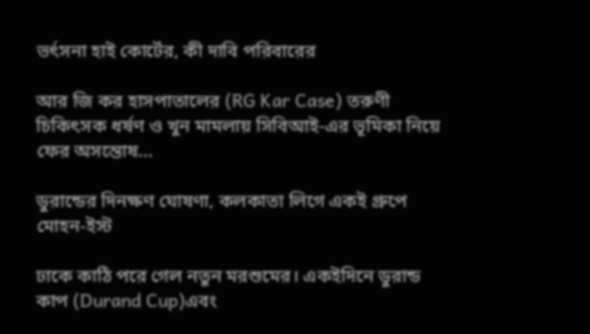ভর্ৎসনা হাই কোর্টের, কী দাবি পরিবারের

আর জি কর হাসপাতালের (RG Kar Case) তরুণী চিকিৎসক ধর্ষণ ও খুন মামলায় সিবিআই-এর ভূমিকা নিয়ে ফের অসন্তোষ...

ডুরান্ডের দিনক্ষণ ঘোষণা, কলকাতা লিগে একই গ্রুপে মোহন-ইস্ট

ঢাকে কাঠি পরে গেল নতুন মরশুমের। একইদিনে ডুরান্ড কাপ (Durand Cup)এবং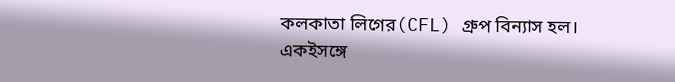কলকাতা লিগের(CFL) গ্রুপ বিন্যাস হল। একইসঙ্গে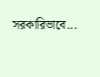সরকারিভাবে...